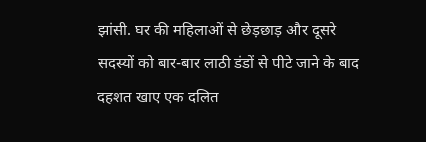झांसी. घर की महिलाओं से छेड़छाड़ और दूसरे सदस्यों को बार-बार लाठी डंडों से पीटे जाने के बाद दहशत खाए एक दलित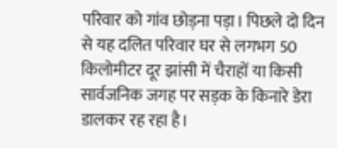परिवार को गांव छोड़ना पड़ा। पिछले दो दिन से यह दलित परिवार घर से लगभग 50 किलोमीटर दूर झांसी में चैराहों या किसी सार्वजनिक जगह पर सड़क के किनारे डेरा डालकर रह रहा है।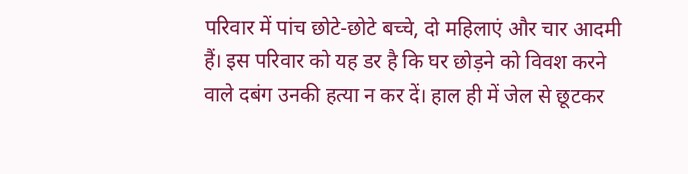परिवार में पांच छोटे-छोटे बच्चे, दो महिलाएं और चार आदमी हैं। इस परिवार को यह डर है कि घर छोड़ने को विवश करने वाले दबंग उनकी हत्या न कर दें। हाल ही में जेल से छूटकर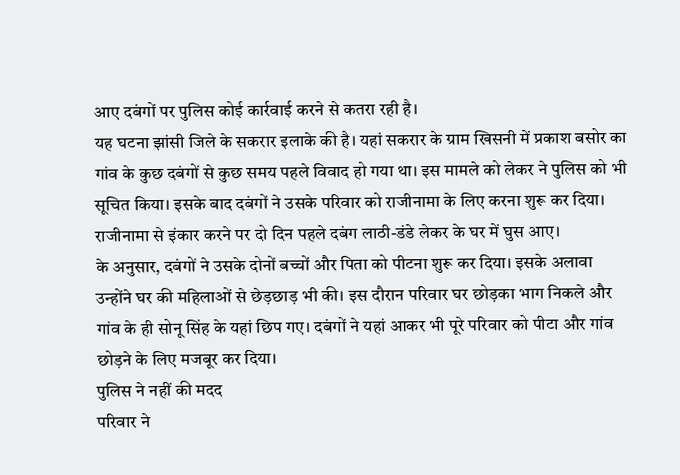आए दबंगों पर पुलिस कोई कार्रवाई करने से कतरा रही है।
यह घटना झांसी जिले के सकरार इलाके की है। यहां सकरार के ग्राम खिसनी में प्रकाश बसोर का गांव के कुछ दबंगों से कुछ समय पहले विवाद हो गया था। इस मामले को लेकर ने पुलिस को भी सूचित किया। इसके बाद दबंगों ने उसके परिवार को राजीनामा के लिए करना शुरू कर दिया। राजीनामा से इंकार करने पर दो दिन पहले दबंग लाठी-डंडे लेकर के घर में घुस आए।
के अनुसार, दबंगों ने उसके दोनों बच्चों और पिता को पीटना शुरू कर दिया। इसके अलावा उन्होंने घर की महिलाओं से छेड़छाड़ भी की। इस दौरान परिवार घर छोड़का भाग निकले और गांव के ही सोनू सिंह के यहां छिप गए। दबंगों ने यहां आकर भी पूरे परिवार को पीटा और गांव छोड़ने के लिए मजबूर कर दिया।
पुलिस ने नहीं की मदद
परिवार ने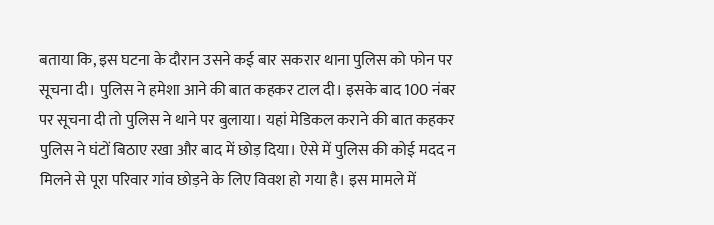बताया कि, इस घटना के दौरान उसने कई बार सकरार थाना पुलिस को फोन पर सूचना दी। पुलिस ने हमेशा आने की बात कहकर टाल दी। इसके बाद 100 नंबर पर सूचना दी तो पुलिस ने थाने पर बुलाया। यहां मेडिकल कराने की बात कहकर पुलिस ने घंटों बिठाए रखा और बाद में छोड़ दिया। ऐसे में पुलिस की कोई मदद न मिलने से पूरा परिवार गांव छोड़ने के लिए विवश हो गया है। इस मामले में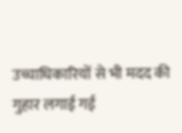उच्चाधिकारियों से भी मदद की गुहार लगाई गई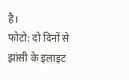है।
फोटो: दो दिनों से झांसी के इलाइट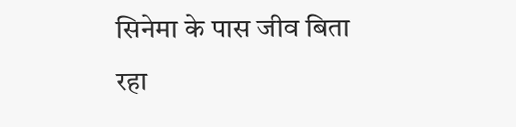सिनेमा के पास जीव बिता रहा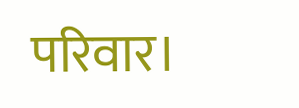परिवार।